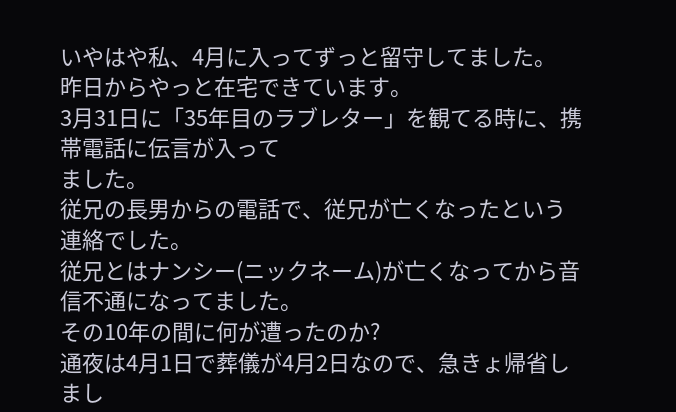いやはや私、4月に入ってずっと留守してました。
昨日からやっと在宅できています。
3月31日に「35年目のラブレター」を観てる時に、携帯電話に伝言が入って
ました。
従兄の長男からの電話で、従兄が亡くなったという連絡でした。
従兄とはナンシー(ニックネーム)が亡くなってから音信不通になってました。
その10年の間に何が遭ったのか?
通夜は4月1日で葬儀が4月2日なので、急きょ帰省しまし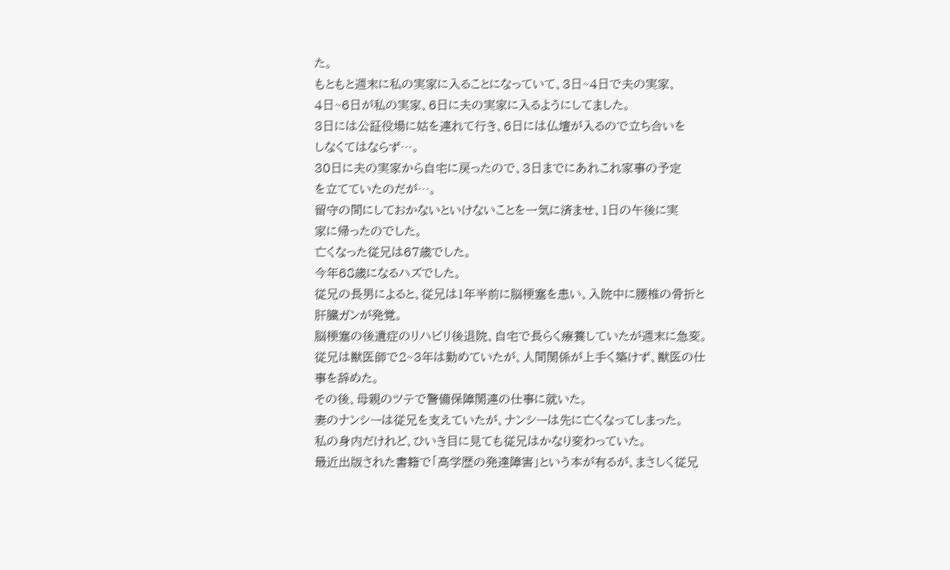た。
もともと週末に私の実家に入ることになっていて、3日~4日で夫の実家、
4日~6日が私の実家、6日に夫の実家に入るようにしてました。
3日には公証役場に姑を連れて行き、6日には仏壇が入るので立ち合いを
しなくてはならず…。
30日に夫の実家から自宅に戻ったので、3日までにあれこれ家事の予定
を立てていたのだが…。
留守の間にしておかないといけないことを一気に済ませ、1日の午後に実
家に帰ったのでした。
亡くなった従兄は67歳でした。
今年68歳になるハズでした。
従兄の長男によると、従兄は1年半前に脳梗塞を患い、入院中に腰椎の骨折と
肝臓ガンが発覚。
脳梗塞の後遺症のリハビリ後退院、自宅で長らく療養していたが週末に急変。
従兄は獣医師で2~3年は勤めていたが、人間関係が上手く築けず、獣医の仕
事を辞めた。
その後、母親のツテで警備保障関連の仕事に就いた。
妻のナンシーは従兄を支えていたが、ナンシーは先に亡くなってしまった。
私の身内だけれど、ひいき目に見ても従兄はかなり変わっていた。
最近出版された書籍で「高学歴の発達障害」という本が有るが、まさしく従兄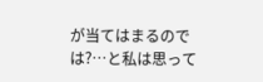が当てはまるのでは?…と私は思って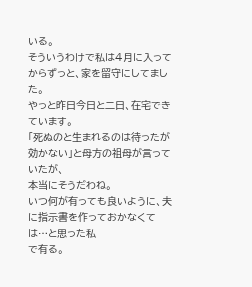いる。
そういうわけで私は4月に入ってからずっと、家を留守にしてました。
やっと昨日今日と二日、在宅できています。
「死ぬのと生まれるのは待ったが効かない」と母方の祖母が言っていたが、
本当にそうだわね。
いつ何が有っても良いように、夫に指示書を作っておかなくては…と思った私
で有る。